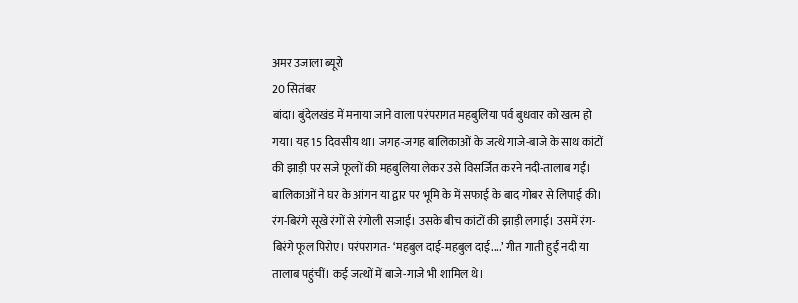अमर उजाला ब्यूरो
20 सितंबर
बांदा। बुंदेलखंड में मनाया जाने वाला परंपरागत महबुलिया पर्व बुधवार को खत्म हो गया। यह 15 दिवसीय था। जगह-जगह बालिकाओं के जत्थे गाजे-बाजे के साथ कांटों की झाड़ी पर सजे फूलों की महबुलिया लेकर उसे विसर्जित करने नदी-तालाब गईं।
बालिकाओं ने घर के आंगन या द्वार पर भूमि के में सफाई के बाद गोबर से लिपाई की। रंग-बिरंगे सूखे रंगों से रंगोली सजाई। उसके बीच कांटों की झाड़ी लगाई। उसमें रंग-बिरंगे फूल पिरोए। परंपरागत- ‘महबुल दाई-महबुल दाई....’ गीत गाती हुईं नदी या तालाब पहुंचीं। कई जत्थों में बाजे-गाजे भी शामिल थे।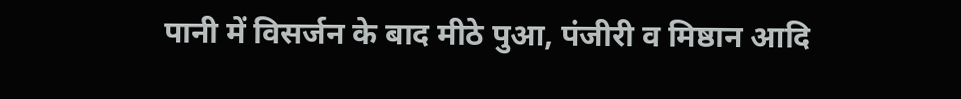पानी में विसर्जन के बाद मीठे पुआ, पंजीरी व मिष्ठान आदि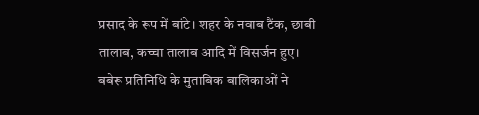प्रसाद के रूप में बांटे। शहर के नवाब टैंक, छाबी तालाब, कच्चा तालाब आदि में विसर्जन हुए।
बबेरू प्रतिनिधि के मुताबिक बालिकाओं ने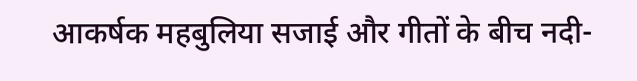आकर्षक महबुलिया सजाई और गीतों के बीच नदी-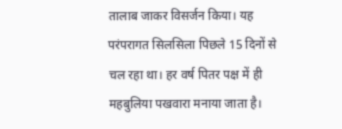तालाब जाकर विसर्जन किया। यह परंपरागत सिलसिला पिछले 15 दिनों से चल रहा था। हर वर्ष पितर पक्ष में ही महबुलिया पखवारा मनाया जाता है।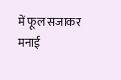में फूल सजाकर मनाई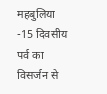महबुलिया
-15 दिवसीय पर्व का विसर्जन से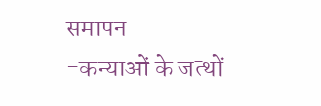समापन
-कन्याओं के जत्थों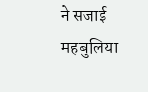ने सजाई महबुलिया